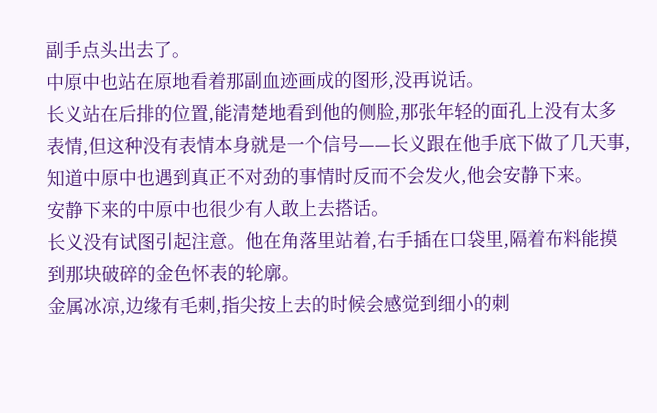副手点头出去了。
中原中也站在原地看着那副血迹画成的图形,没再说话。
长义站在后排的位置,能清楚地看到他的侧脸,那张年轻的面孔上没有太多表情,但这种没有表情本身就是一个信号——长义跟在他手底下做了几天事,知道中原中也遇到真正不对劲的事情时反而不会发火,他会安静下来。
安静下来的中原中也很少有人敢上去搭话。
长义没有试图引起注意。他在角落里站着,右手插在口袋里,隔着布料能摸到那块破碎的金色怀表的轮廓。
金属冰凉,边缘有毛刺,指尖按上去的时候会感觉到细小的刺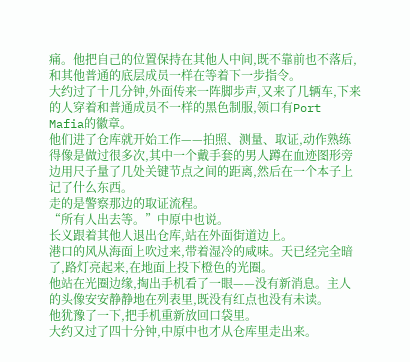痛。他把自己的位置保持在其他人中间,既不靠前也不落后,和其他普通的底层成员一样在等着下一步指令。
大约过了十几分钟,外面传来一阵脚步声,又来了几辆车,下来的人穿着和普通成员不一样的黑色制服,领口有Port Mafia的徽章。
他们进了仓库就开始工作——拍照、测量、取证,动作熟练得像是做过很多次,其中一个戴手套的男人蹲在血迹图形旁边用尺子量了几处关键节点之间的距离,然后在一个本子上记了什么东西。
走的是警察那边的取证流程。
“所有人出去等。”中原中也说。
长义跟着其他人退出仓库,站在外面街道边上。
港口的风从海面上吹过来,带着湿冷的咸味。天已经完全暗了,路灯亮起来,在地面上投下橙色的光圈。
他站在光圈边缘,掏出手机看了一眼——没有新消息。主人的头像安安静静地在列表里,既没有红点也没有未读。
他犹豫了一下,把手机重新放回口袋里。
大约又过了四十分钟,中原中也才从仓库里走出来。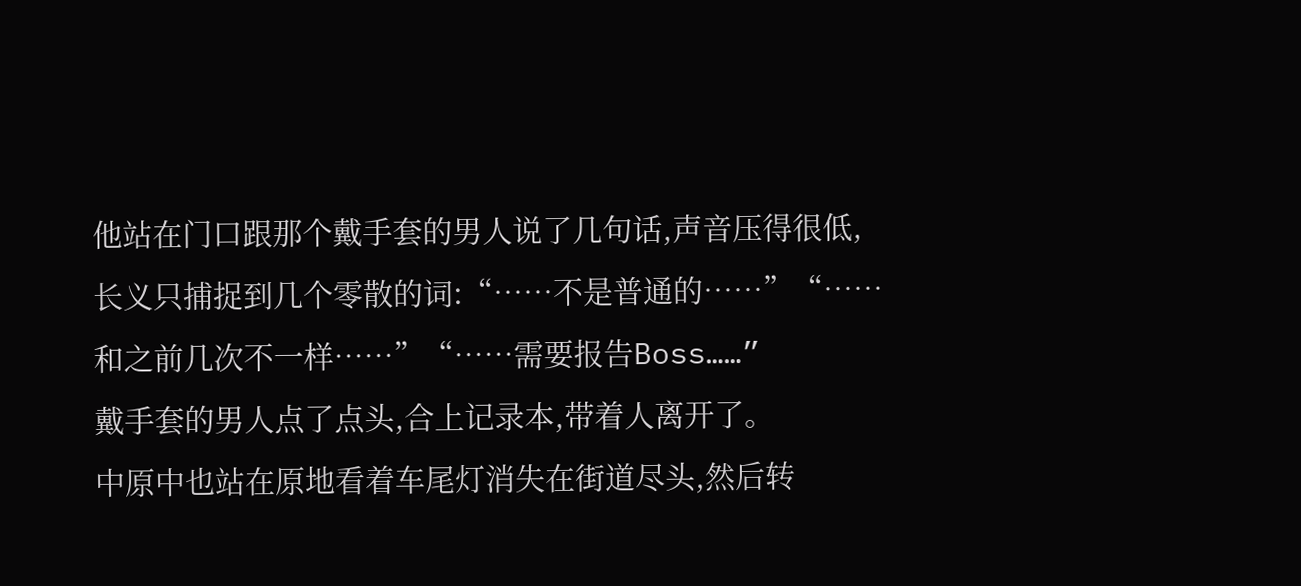他站在门口跟那个戴手套的男人说了几句话,声音压得很低,长义只捕捉到几个零散的词:“……不是普通的……”“……和之前几次不一样……”“……需要报告Boss……”
戴手套的男人点了点头,合上记录本,带着人离开了。
中原中也站在原地看着车尾灯消失在街道尽头,然后转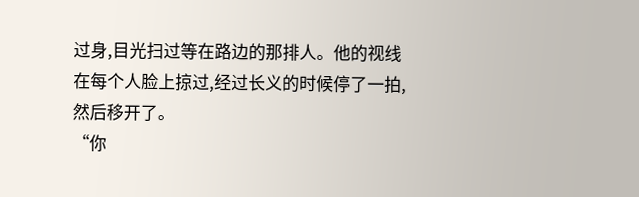过身,目光扫过等在路边的那排人。他的视线在每个人脸上掠过,经过长义的时候停了一拍,然后移开了。
“你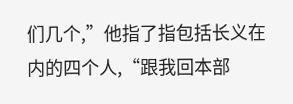们几个,”他指了指包括长义在内的四个人,“跟我回本部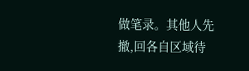做笔录。其他人先撤,回各自区域待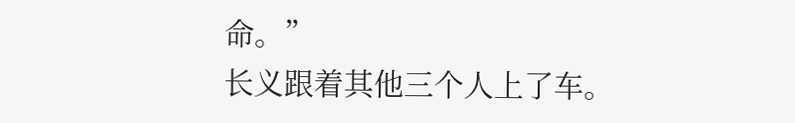命。”
长义跟着其他三个人上了车。